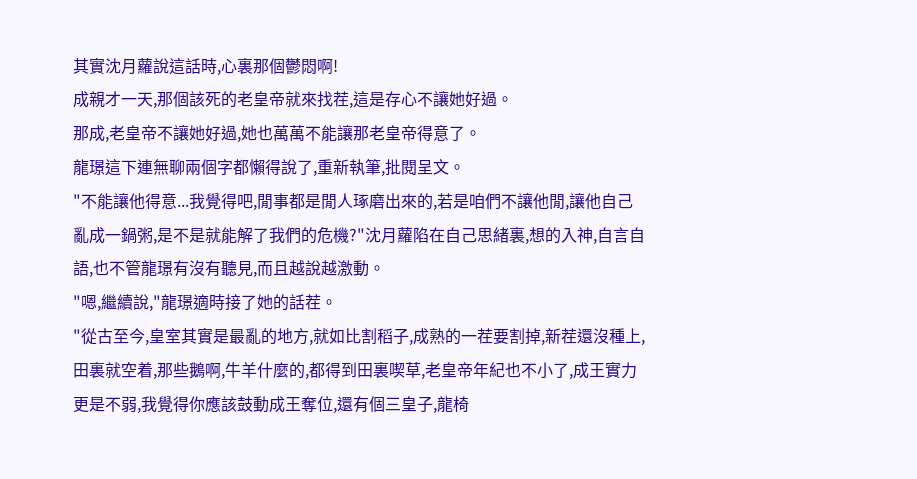其實沈月蘿說這話時,心裏那個鬱悶啊!
成親才一天,那個該死的老皇帝就來找茬,這是存心不讓她好過。
那成,老皇帝不讓她好過,她也萬萬不能讓那老皇帝得意了。
龍璟這下連無聊兩個字都懶得說了,重新執筆,批閱呈文。
"不能讓他得意...我覺得吧,閒事都是閒人琢磨出來的,若是咱們不讓他閒,讓他自己亂成一鍋粥,是不是就能解了我們的危機?"沈月蘿陷在自己思緒裏,想的入神,自言自語,也不管龍璟有沒有聽見,而且越說越激動。
"嗯,繼續說,"龍璟適時接了她的話茬。
"從古至今,皇室其實是最亂的地方,就如比割稻子,成熟的一茬要割掉,新茬還沒種上,田裏就空着,那些鵝啊,牛羊什麼的,都得到田裏喫草,老皇帝年紀也不小了,成王實力更是不弱,我覺得你應該鼓動成王奪位,還有個三皇子,龍椅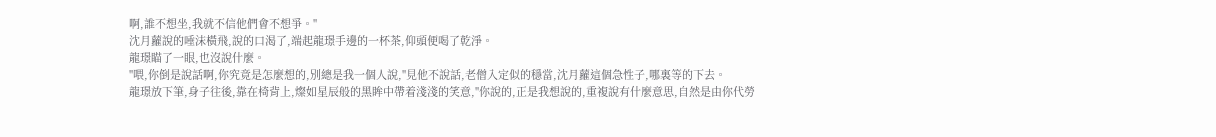啊,誰不想坐,我就不信他們會不想爭。"
沈月蘿說的唾沫橫飛,說的口渴了,端起龍璟手邊的一杯茶,仰頭便喝了乾淨。
龍璟瞄了一眼,也沒說什麼。
"喂,你倒是說話啊,你究竟是怎麼想的,別總是我一個人說,"見他不說話,老僧入定似的穩當,沈月蘿這個急性子,哪裏等的下去。
龍璟放下筆,身子往後,靠在椅背上,燦如星辰般的黑眸中帶着淺淺的笑意,"你說的,正是我想說的,重複說有什麼意思,自然是由你代勞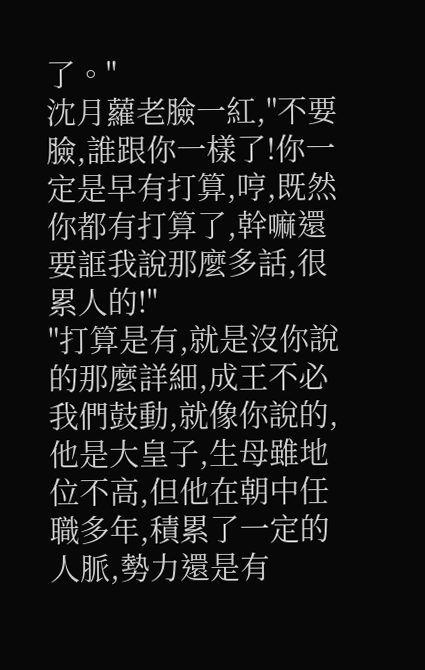了。"
沈月蘿老臉一紅,"不要臉,誰跟你一樣了!你一定是早有打算,哼,既然你都有打算了,幹嘛還要誆我說那麼多話,很累人的!"
"打算是有,就是沒你說的那麼詳細,成王不必我們鼓動,就像你說的,他是大皇子,生母雖地位不高,但他在朝中任職多年,積累了一定的人脈,勢力還是有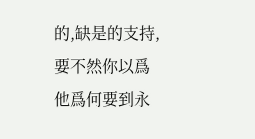的,缺是的支持,要不然你以爲他爲何要到永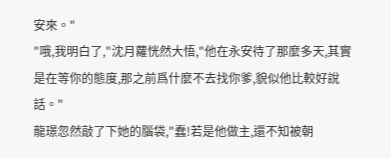安來。"
"哦,我明白了,"沈月蘿恍然大悟,"他在永安待了那麼多天,其實是在等你的態度,那之前爲什麼不去找你爹,貌似他比較好說話。"
龍璟忽然敲了下她的腦袋,"蠢!若是他做主,還不知被朝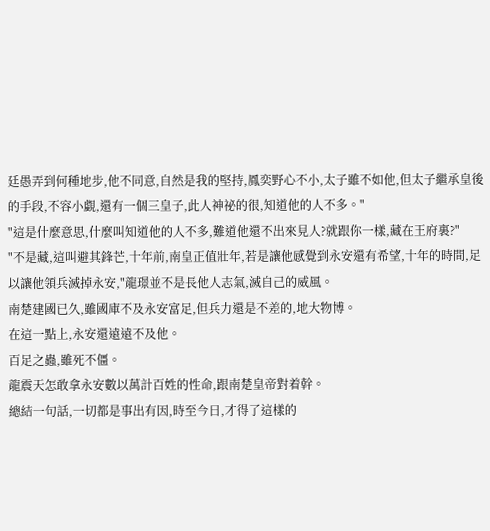廷愚弄到何種地步,他不同意,自然是我的堅持,鳳奕野心不小,太子雖不如他,但太子繼承皇後的手段,不容小覷,還有一個三皇子,此人神祕的很,知道他的人不多。"
"這是什麼意思,什麼叫知道他的人不多,難道他還不出來見人?就跟你一樣,藏在王府裏?"
"不是藏,這叫避其鋒芒,十年前,南皇正值壯年,若是讓他感覺到永安還有希望,十年的時間,足以讓他領兵滅掉永安,"龍璟並不是長他人志氣,滅自己的威風。
南楚建國已久,雖國庫不及永安富足,但兵力還是不差的,地大物博。
在這一點上,永安還遠遠不及他。
百足之蟲,雖死不僵。
龍震天怎敢拿永安數以萬計百姓的性命,跟南楚皇帝對着幹。
總結一句話,一切都是事出有因,時至今日,才得了這樣的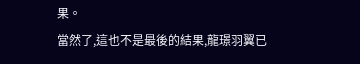果。
當然了,這也不是最後的結果,龍璟羽翼已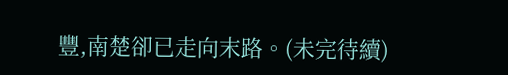豐,南楚卻已走向末路。(未完待續)